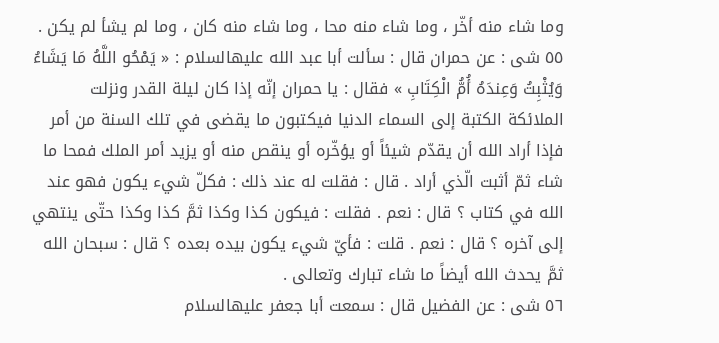وما شاء منه أخّر ، وما شاء منه محا ، وما شاء منه كان ، وما لم يشأ لم يكن .
٥٥ شى : عن حمران قال : سألت أبا عبد الله عليهالسلام : « يَمْحُو اللَّهُ مَا يَشَاءُ وَيُثْبِتُ وَعِندَهُ أُمُّ الْكِتَابِ » فقال : يا حمران إنّه إذا كان ليلة القدر ونزلت الملائكة الكتبة إلى السماء الدنيا فيكتبون ما يقضى في تلك السنة من أمر فإذا أراد الله أن يقدّم شيئاً أو يؤخّره أو ينقص منه أو يزيد أمر الملك فمحا ما شاء ثمّ أثبت الّذي أراد . قال : فقلت له عند ذلك : فكلّ شيء يكون فهو عند الله في كتاب ؟ قال : نعم . فقلت : فيكون كذا وكذا ثمَّ كذا وكذا حتّى ينتهي إلى آخره ؟ قال : نعم . قلت : فأيّ شيء يكون بيده بعده ؟ قال : سبحان الله ثمَّ يحدث الله أيضاً ما شاء تبارك وتعالى .
٥٦ شى : عن الفضيل قال : سمعت أبا جعفر عليهالسلام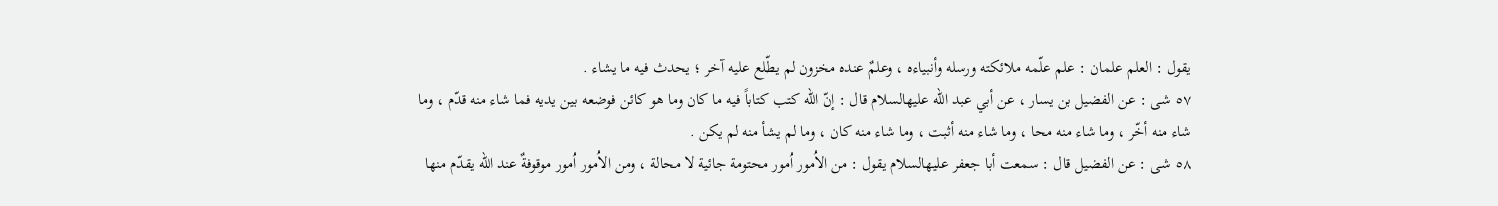يقول : العلم علمان : علم علّمه ملائكته ورسله وأنبياءه ، وعلمٌ عنده مخزون لم يطّلع عليه آخر ؛ يحدث فيه ما يشاء .
٥٧ شى : عن الفضيل بن يسار ، عن أبي عبد الله عليهالسلام قال : إنّ الله كتب كتاباً فيه ما كان وما هو كائن فوضعه بين يديه فما شاء منه قدّم ، وما شاء منه أخّر ، وما شاء منه محا ، وما شاء منه أثبت ، وما شاء منه كان ، وما لم يشأ منه لم يكن .
٥٨ شى : عن الفضيل قال : سمعت أبا جعفر عليهالسلام يقول : من الاُمور اُمور محتومة جائية لا محالة ، ومن الاُمور اُمور موقوفةٌ عند الله يقدّم منها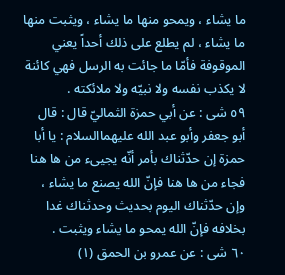ما يشاء ، ويمحو منها ما يشاء ، ويثبت منها ما يشاء ، لم يطلع على ذلك أحداً يعني الموقوفة فأمّا ما جائت به الرسل فهي كائنة لا يكذب نفسه ولا نبيّه ولا ملائكته .
٥٩ شى : عن أبي حمزة الثماليّ قال : قال أبو جعفر وأبو عبد الله عليهماالسلام : يا أبا حمزة إن حدّثناك بأمر أنّه يجيیء من ها هنا فجاء من ها هنا فإنّ الله يصنع ما يشاء ، وإن حدّثناك اليوم بحديث وحدثناك غدا بخلافه فإنّ الله يمحو ما يشاء ويثبت .
٦٠ شى : عن عمرو بن الحمق (١)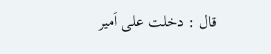قال : دخلت على اَمير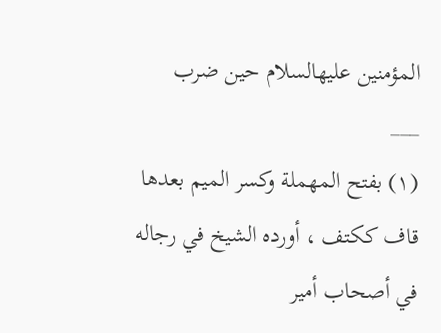المؤمنين عليهالسلام حين ضرب
___
(١) بفتح المهملة وكسر الميم بعدها قاف ككتف ، أورده الشيخ في رجاله
في أصحاب أمير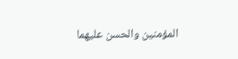المؤمنين والحسن عليهما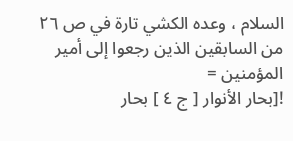السلام ، وعده الكشي تارة في ص ٢٦ من السابقين الذين رجعوا إلى أمير
المؤمنين =
![بحار الأنوار [ ج ٤ ] بحار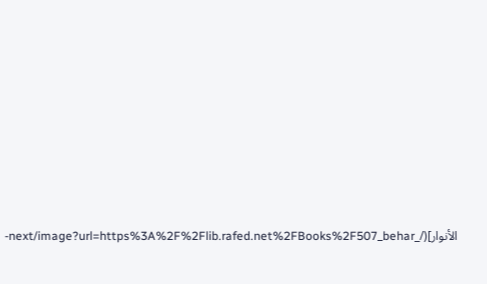الأنوار](/_next/image?url=https%3A%2F%2Flib.rafed.net%2FBooks%2F507_behar-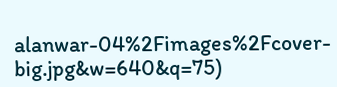alanwar-04%2Fimages%2Fcover-big.jpg&w=640&q=75)